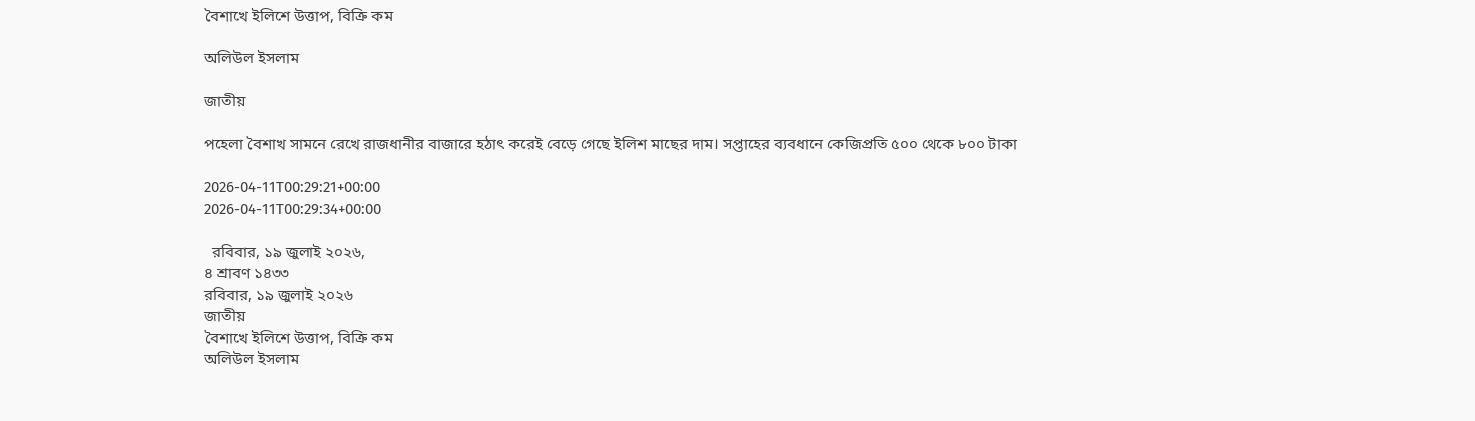বৈশাখে ইলিশে উত্তাপ, বিক্রি কম

অলিউল ইসলাম

জাতীয়

পহেলা বৈশাখ সামনে রেখে রাজধানীর বাজারে হঠাৎ করেই বেড়ে গেছে ইলিশ মাছের দাম। সপ্তাহের ব্যবধানে কেজিপ্রতি ৫০০ থেকে ৮০০ টাকা

2026-04-11T00:29:21+00:00
2026-04-11T00:29:34+00:00

  রবিবার, ১৯ জুলাই ২০২৬,
৪ শ্রাবণ ১৪৩৩
রবিবার, ১৯ জুলাই ২০২৬
জাতীয়
বৈশাখে ইলিশে উত্তাপ, বিক্রি কম
অলিউল ইসলাম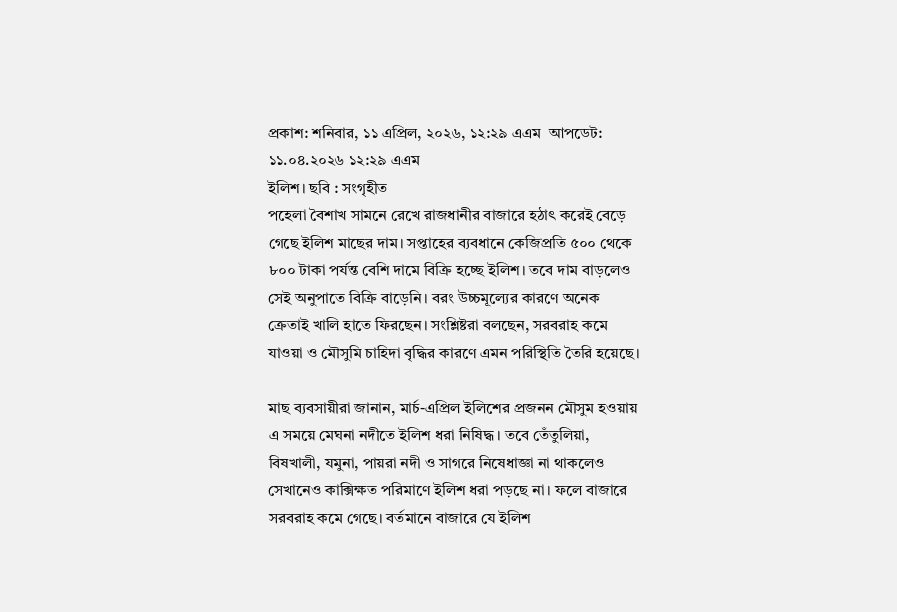প্রকাশ: শনিবার, ১১ এপ্রিল, ২০২৬, ১২:২৯ এএম  আপডেট: ১১.০৪.২০২৬ ১২:২৯ এএম
ইলিশ। ছবি : সংগৃহীত
পহেলা বৈশাখ সামনে রেখে রাজধানীর বাজারে হঠাৎ করেই বেড়ে গেছে ইলিশ মাছের দাম। সপ্তাহের ব্যবধানে কেজিপ্রতি ৫০০ থেকে ৮০০ টাকা পর্যন্ত বেশি দামে বিক্রি হচ্ছে ইলিশ। তবে দাম বাড়লেও সেই অনুপাতে বিক্রি বাড়েনি। বরং উচ্চমূল্যের কারণে অনেক ক্রেতাই খালি হাতে ফিরছেন। সংশ্লিষ্টরা বলছেন, সরবরাহ কমে যাওয়া ও মৌসুমি চাহিদা বৃদ্ধির কারণে এমন পরিস্থিতি তৈরি হয়েছে।

মাছ ব্যবসায়ীরা জানান, মার্চ-এপ্রিল ইলিশের প্রজনন মৌসুম হওয়ায় এ সময়ে মেঘনা নদীতে ইলিশ ধরা নিষিদ্ধ। তবে তেঁতুলিয়া, বিষখালী, যমুনা, পায়রা নদী ও সাগরে নিষেধাজ্ঞা না থাকলেও সেখানেও কাক্সিক্ষত পরিমাণে ইলিশ ধরা পড়ছে না। ফলে বাজারে সরবরাহ কমে গেছে। বর্তমানে বাজারে যে ইলিশ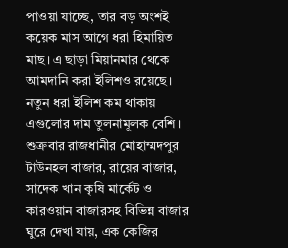পাওয়া যাচ্ছে, তার বড় অংশই কয়েক মাস আগে ধরা হিমায়িত মাছ। এ ছাড়া মিয়ানমার থেকে আমদানি করা ইলিশও রয়েছে। নতুন ধরা ইলিশ কম থাকায় এগুলোর দাম তুলনামূলক বেশি। শুক্রবার রাজধানীর মোহাম্মদপুর টাউনহল বাজার, রায়ের বাজার, সাদেক খান কৃষি মার্কেট ও কারওয়ান বাজারসহ বিভিন্ন বাজার ঘুরে দেখা যায়, এক কেজির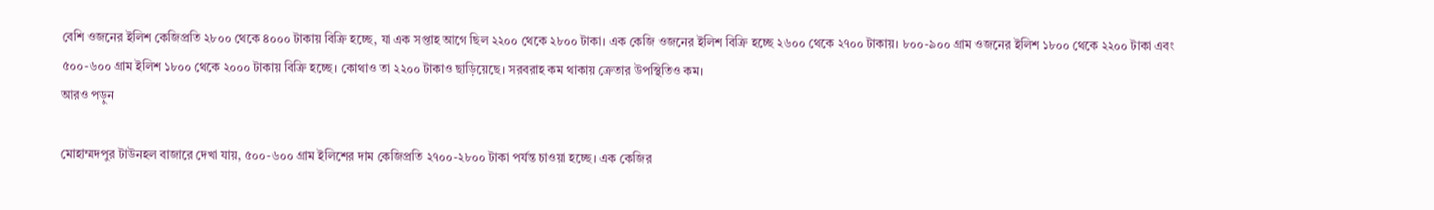বেশি ওজনের ইলিশ কেজিপ্রতি ২৮০০ থেকে ৪০০০ টাকায় বিক্রি হচ্ছে, যা এক সপ্তাহ আগে ছিল ২২০০ থেকে ২৮০০ টাকা। এক কেজি ওজনের ইলিশ বিক্রি হচ্ছে ২৬০০ থেকে ২৭০০ টাকায়। ৮০০-৯০০ গ্রাম ওজনের ইলিশ ১৮০০ থেকে ২২০০ টাকা এবং ৫০০-৬০০ গ্রাম ইলিশ ১৮০০ থেকে ২০০০ টাকায় বিক্রি হচ্ছে। কোথাও তা ২২০০ টাকাও ছাড়িয়েছে। সরবরাহ কম থাকায় ক্রেতার উপস্থিতিও কম।
আরও পড়ুন

মোহাম্মদপুর টাউনহল বাজারে দেখা যায়, ৫০০-৬০০ গ্রাম ইলিশের দাম কেজিপ্রতি ২৭০০-২৮০০ টাকা পর্যন্ত চাওয়া হচ্ছে। এক কেজির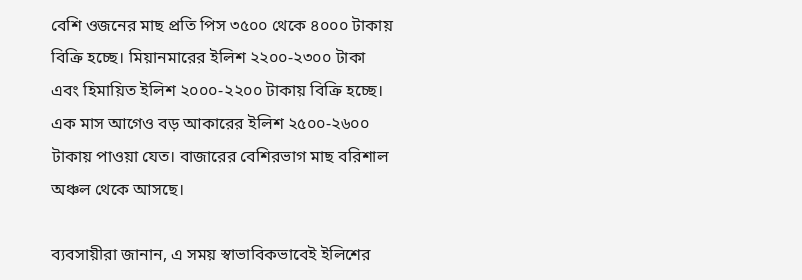বেশি ওজনের মাছ প্রতি পিস ৩৫০০ থেকে ৪০০০ টাকায় বিক্রি হচ্ছে। মিয়ানমারের ইলিশ ২২০০-২৩০০ টাকা এবং হিমায়িত ইলিশ ২০০০-২২০০ টাকায় বিক্রি হচ্ছে। এক মাস আগেও বড় আকারের ইলিশ ২৫০০-২৬০০ টাকায় পাওয়া যেত। বাজারের বেশিরভাগ মাছ বরিশাল অঞ্চল থেকে আসছে।

ব্যবসায়ীরা জানান, এ সময় স্বাভাবিকভাবেই ইলিশের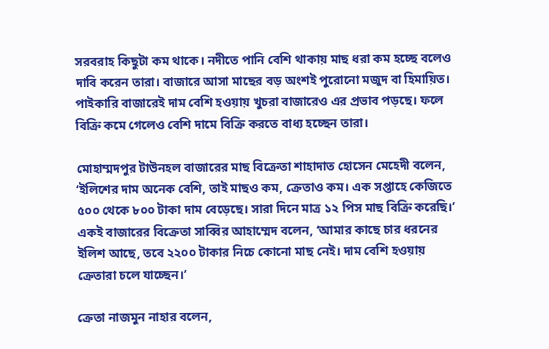সরবরাহ কিছুটা কম থাকে। নদীতে পানি বেশি থাকায় মাছ ধরা কম হচ্ছে বলেও দাবি করেন তারা। বাজারে আসা মাছের বড় অংশই পুরোনো মজুদ বা হিমায়িত। পাইকারি বাজারেই দাম বেশি হওয়ায় খুচরা বাজারেও এর প্রভাব পড়ছে। ফলে বিক্রি কমে গেলেও বেশি দামে বিক্রি করতে বাধ্য হচ্ছেন তারা।

মোহাম্মদপুর টাউনহল বাজারের মাছ বিক্রেতা শাহাদাত হোসেন মেহেদী বলেন, ‘ইলিশের দাম অনেক বেশি, তাই মাছও কম, ক্রেতাও কম। এক সপ্তাহে কেজিতে ৫০০ থেকে ৮০০ টাকা দাম বেড়েছে। সারা দিনে মাত্র ১২ পিস মাছ বিক্রি করেছি।’ একই বাজারের বিক্রেতা সাব্বির আহাম্মেদ বলেন, ‘আমার কাছে চার ধরনের ইলিশ আছে, তবে ২২০০ টাকার নিচে কোনো মাছ নেই। দাম বেশি হওয়ায় ক্রেতারা চলে যাচ্ছেন।’

ক্রেতা নাজমুন নাহার বলেন,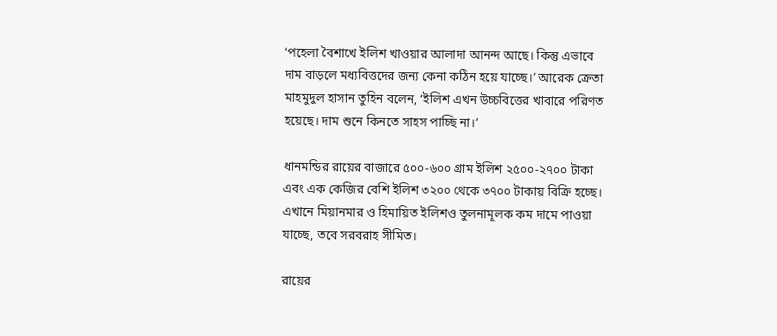‘পহেলা বৈশাখে ইলিশ খাওয়ার আলাদা আনন্দ আছে। কিন্তু এভাবে দাম বাড়লে মধ্যবিত্তদের জন্য কেনা কঠিন হয়ে যাচ্ছে।’ আরেক ক্রেতা মাহমুদুল হাসান তুহিন বলেন, ‘ইলিশ এখন উচ্চবিত্তের খাবারে পরিণত হয়েছে। দাম শুনে কিনতে সাহস পাচ্ছি না।’

ধানমন্ডির রায়ের বাজারে ৫০০-৬০০ গ্রাম ইলিশ ২৫০০-২৭০০ টাকা এবং এক কেজির বেশি ইলিশ ৩২০০ থেকে ৩৭০০ টাকায় বিক্রি হচ্ছে। এখানে মিয়ানমার ও হিমায়িত ইলিশও তুলনামূলক কম দামে পাওয়া যাচ্ছে, তবে সরবরাহ সীমিত।

রায়ের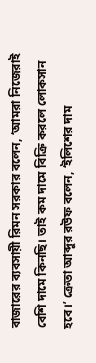বাজারের ব্যবসায়ী রিমন সরকার বলেন, ‘আমরা নিজেরাই বেশি দামে কিনছি। তাই কম দামে বিক্রি করলে লোকসান হবে।’ ক্রেতা আব্দুর রউফ বলেন, ‘ইলিশের দাম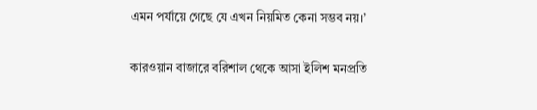এমন পর্যায়ে গেছে যে এখন নিয়মিত কেনা সম্ভব নয়।’

কারওয়ান বাজারে বরিশাল থেকে আসা ইলিশ মনপ্রতি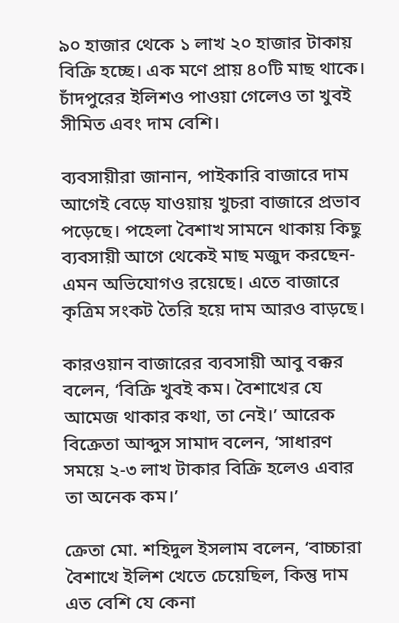৯০ হাজার থেকে ১ লাখ ২০ হাজার টাকায় বিক্রি হচ্ছে। এক মণে প্রায় ৪০টি মাছ থাকে। চাঁদপুরের ইলিশও পাওয়া গেলেও তা খুবই সীমিত এবং দাম বেশি।

ব্যবসায়ীরা জানান, পাইকারি বাজারে দাম আগেই বেড়ে যাওয়ায় খুচরা বাজারে প্রভাব পড়েছে। পহেলা বৈশাখ সামনে থাকায় কিছু ব্যবসায়ী আগে থেকেই মাছ মজুদ করছেন- এমন অভিযোগও রয়েছে। এতে বাজারে কৃত্রিম সংকট তৈরি হয়ে দাম আরও বাড়ছে।

কারওয়ান বাজারের ব্যবসায়ী আবু বক্কর বলেন, ‘বিক্রি খুবই কম। বৈশাখের যে আমেজ থাকার কথা, তা নেই।’ আরেক বিক্রেতা আব্দুস সামাদ বলেন, ‘সাধারণ সময়ে ২-৩ লাখ টাকার বিক্রি হলেও এবার তা অনেক কম।’

ক্রেতা মো. শহিদুল ইসলাম বলেন, ‘বাচ্চারা বৈশাখে ইলিশ খেতে চেয়েছিল, কিন্তু দাম এত বেশি যে কেনা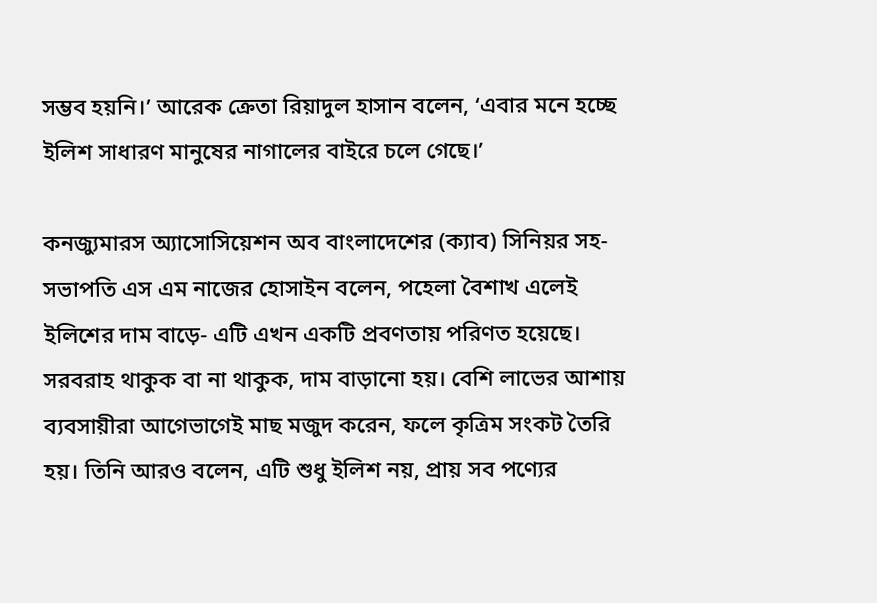সম্ভব হয়নি।’ আরেক ক্রেতা রিয়াদুল হাসান বলেন, ‘এবার মনে হচ্ছে ইলিশ সাধারণ মানুষের নাগালের বাইরে চলে গেছে।’

কনজ্যুমারস অ্যাসোসিয়েশন অব বাংলাদেশের (ক্যাব) সিনিয়র সহ-সভাপতি এস এম নাজের হোসাইন বলেন, পহেলা বৈশাখ এলেই ইলিশের দাম বাড়ে- এটি এখন একটি প্রবণতায় পরিণত হয়েছে। সরবরাহ থাকুক বা না থাকুক, দাম বাড়ানো হয়। বেশি লাভের আশায় ব্যবসায়ীরা আগেভাগেই মাছ মজুদ করেন, ফলে কৃত্রিম সংকট তৈরি হয়। তিনি আরও বলেন, এটি শুধু ইলিশ নয়, প্রায় সব পণ্যের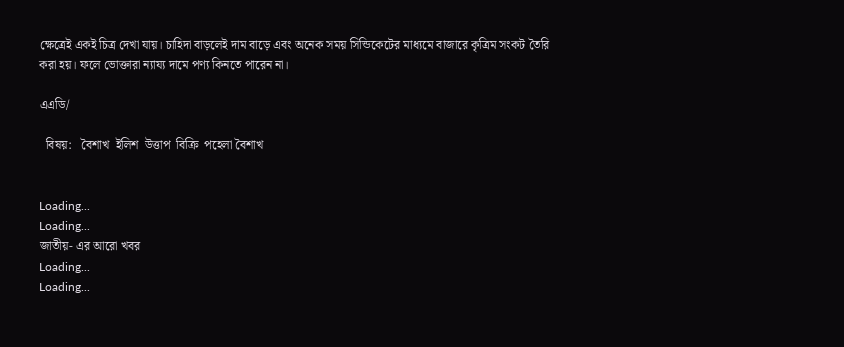ক্ষেত্রেই একই চিত্র দেখা যায়। চাহিদা বাড়লেই দাম বাড়ে এবং অনেক সময় সিন্ডিকেটের মাধ্যমে বাজারে কৃত্রিম সংকট তৈরি করা হয়। ফলে ভোক্তারা ন্যায্য দামে পণ্য কিনতে পারেন না।

এএডি/

  বিষয়:   বৈশাখ  ইলিশ  উত্তাপ  বিক্রি  পহেলা বৈশাখ


Loading...
Loading...
জাতীয়- এর আরো খবর
Loading...
Loading...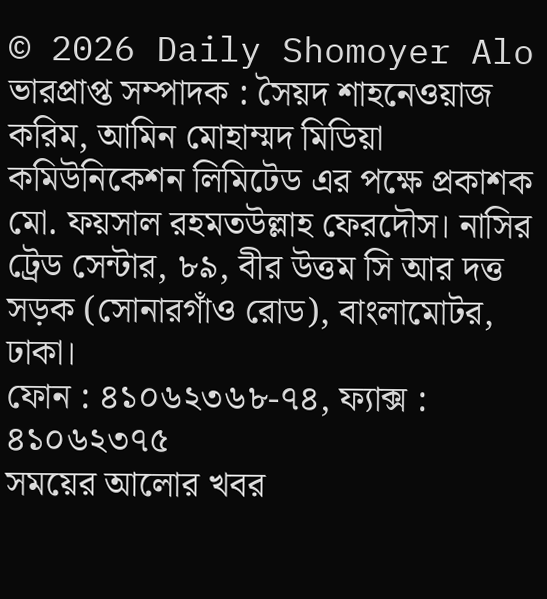© 2026 Daily Shomoyer Alo
ভারপ্রাপ্ত সম্পাদক : সৈয়দ শাহনেওয়াজ করিম, আমিন মোহাম্মদ মিডিয়া কমিউনিকেশন লিমিটেড এর পক্ষে প্রকাশক মো. ফয়সাল রহমতউল্লাহ ফেরদৌস। নাসির ট্রেড সেন্টার, ৮৯, বীর উত্তম সি আর দত্ত সড়ক (সোনারগাঁও রোড), বাংলামোটর, ঢাকা।
ফোন : ৪১০৬২৩৬৮-৭৪, ফ্যাক্স : ৪১০৬২৩৭৫
সময়ের আলোর খবর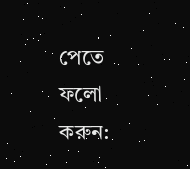পেতে ফলো করুন: